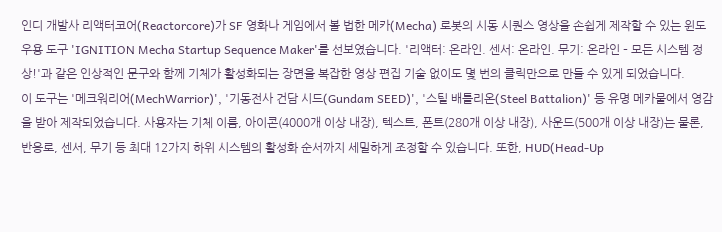인디 개발사 리액터코어(Reactorcore)가 SF 영화나 게임에서 볼 법한 메카(Mecha) 로봇의 시동 시퀀스 영상을 손쉽게 제작할 수 있는 윈도우용 도구 'IGNITION Mecha Startup Sequence Maker'를 선보였습니다. '리액터: 온라인. 센서: 온라인. 무기: 온라인 – 모든 시스템 정상!'과 같은 인상적인 문구와 함께 기체가 활성화되는 장면을 복잡한 영상 편집 기술 없이도 몇 번의 클릭만으로 만들 수 있게 되었습니다.
이 도구는 '메크워리어(MechWarrior)', '기동전사 건담 시드(Gundam SEED)', '스틸 배틀리온(Steel Battalion)' 등 유명 메카물에서 영감을 받아 제작되었습니다. 사용자는 기체 이름, 아이콘(4000개 이상 내장), 텍스트, 폰트(280개 이상 내장), 사운드(500개 이상 내장)는 물론, 반응로, 센서, 무기 등 최대 12가지 하위 시스템의 활성화 순서까지 세밀하게 조정할 수 있습니다. 또한, HUD(Head-Up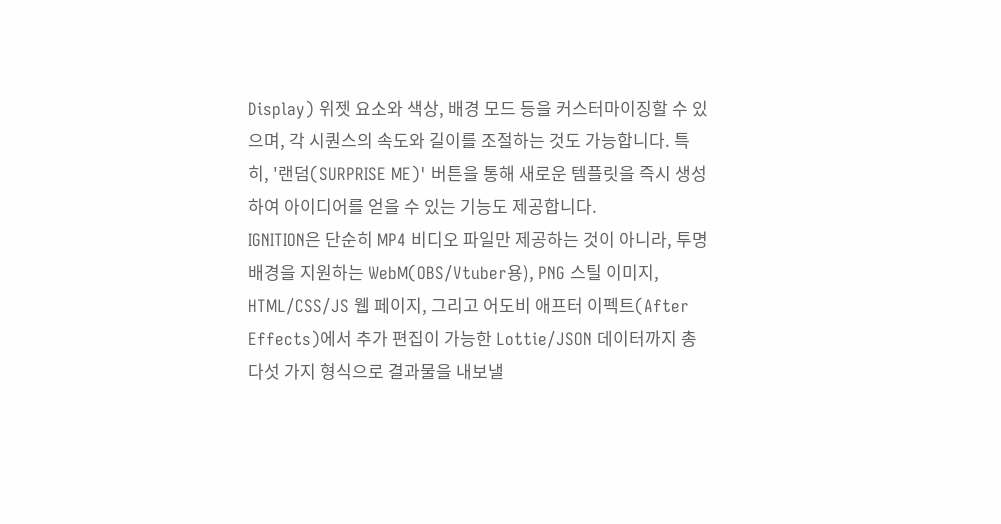Display) 위젯 요소와 색상, 배경 모드 등을 커스터마이징할 수 있으며, 각 시퀀스의 속도와 길이를 조절하는 것도 가능합니다. 특히, '랜덤(SURPRISE ME)' 버튼을 통해 새로운 템플릿을 즉시 생성하여 아이디어를 얻을 수 있는 기능도 제공합니다.
IGNITION은 단순히 MP4 비디오 파일만 제공하는 것이 아니라, 투명 배경을 지원하는 WebM(OBS/Vtuber용), PNG 스틸 이미지, HTML/CSS/JS 웹 페이지, 그리고 어도비 애프터 이펙트(After Effects)에서 추가 편집이 가능한 Lottie/JSON 데이터까지 총 다섯 가지 형식으로 결과물을 내보낼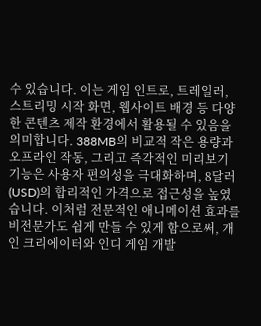수 있습니다. 이는 게임 인트로, 트레일러, 스트리밍 시작 화면, 웹사이트 배경 등 다양한 콘텐츠 제작 환경에서 활용될 수 있음을 의미합니다. 388MB의 비교적 작은 용량과 오프라인 작동, 그리고 즉각적인 미리보기 기능은 사용자 편의성을 극대화하며, 8달러(USD)의 합리적인 가격으로 접근성을 높였습니다. 이처럼 전문적인 애니메이션 효과를 비전문가도 쉽게 만들 수 있게 함으로써, 개인 크리에이터와 인디 게임 개발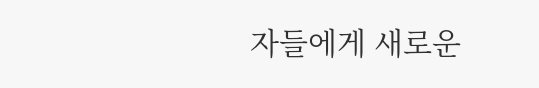자들에게 새로운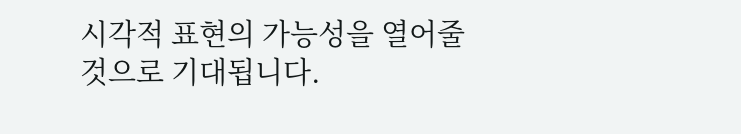시각적 표현의 가능성을 열어줄 것으로 기대됩니다.